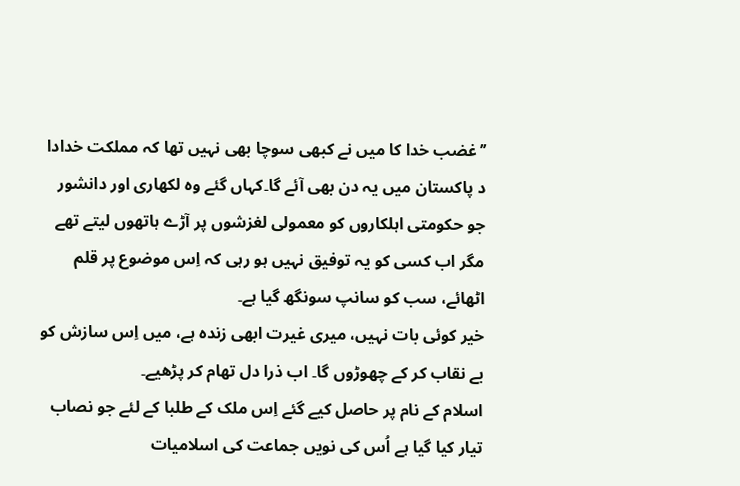’’غضب خدا کا میں نے کبھی سوچا بھی نہیں تھا کہ مملکت خدادا د پاکستان میں یہ دن بھی آئے گا۔کہاں گئے وہ لکھاری اور دانشور جو حکومتی اہلکاروں کو معمولی لغزشوں پر آڑے ہاتھوں لیتے تھے مگر اب کسی کو یہ توفیق نہیں ہو رہی کہ اِس موضوع پر قلم اٹھائے، سب کو سانپ سونگھ گیا ہے۔
خیر کوئی بات نہیں، میری غیرت ابھی زندہ ہے، میں اِس سازش کو بے نقاب کر کے چھوڑوں گا۔ اب ذرا دل تھام کر پڑھیے۔
اسلام کے نام پر حاصل کیے گئے اِس ملک کے طلبا کے لئے جو نصاب تیار کیا گیا ہے اُس کی نویں جماعت کی اسلامیات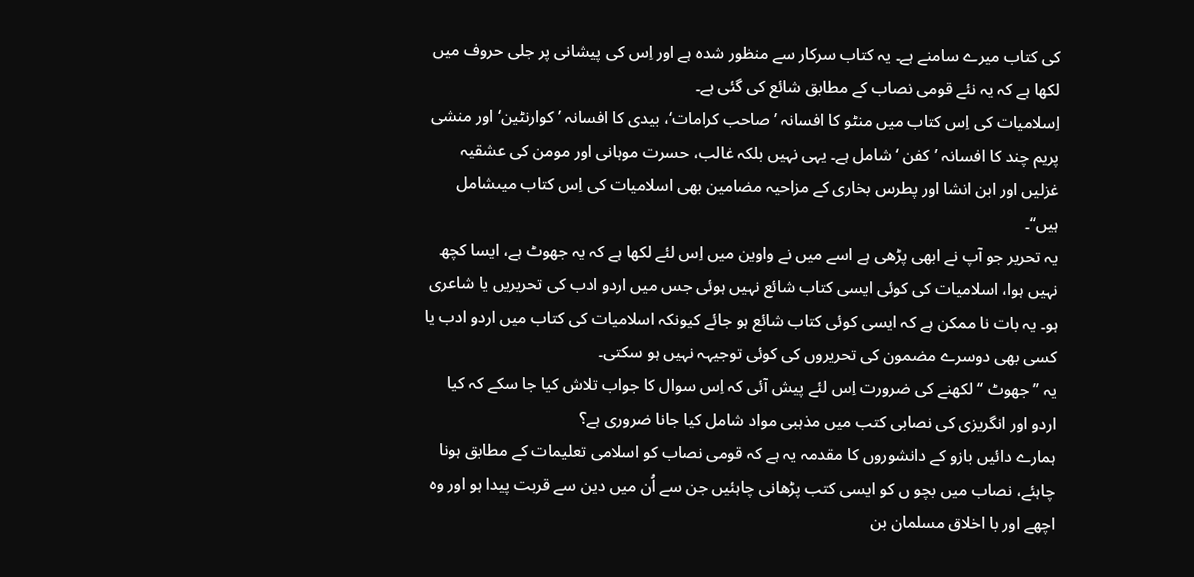کی کتاب میرے سامنے ہے۔ یہ کتاب سرکار سے منظور شدہ ہے اور اِس کی پیشانی پر جلی حروف میں لکھا ہے کہ یہ نئے قومی نصاب کے مطابق شائع کی گئی ہے۔
اِسلامیات کی اِس کتاب میں منٹو کا افسانہ ’صاحب کرامات‘، بیدی کا افسانہ ’ کوارنٹین‘ اور منشی پریم چند کا افسانہ ’کفن ‘شامل ہے۔ یہی نہیں بلکہ غالب، حسرت موہانی اور مومن کی عشقیہ غزلیں اور ابن انشا اور پطرس بخاری کے مزاحیہ مضامین بھی اسلامیات کی اِس کتاب میںشامل ہیں‘‘۔
یہ تحریر جو آپ نے ابھی پڑھی ہے اسے میں نے واوین میں اِس لئے لکھا ہے کہ یہ جھوٹ ہے، ایسا کچھ نہیں ہوا، اسلامیات کی کوئی ایسی کتاب شائع نہیں ہوئی جس میں اردو ادب کی تحریریں یا شاعری ہو۔ یہ بات نا ممکن ہے کہ ایسی کوئی کتاب شائع ہو جائے کیونکہ اسلامیات کی کتاب میں اردو ادب یا کسی بھی دوسرے مضمون کی تحریروں کی کوئی توجیہہ نہیں ہو سکتی۔
یہ ’’جھوٹ ‘‘ لکھنے کی ضرورت اِس لئے پیش آئی کہ اِس سوال کا جواب تلاش کیا جا سکے کہ کیا اردو اور انگریزی کی نصابی کتب میں مذہبی مواد شامل کیا جانا ضروری ہے؟
ہمارے دائیں بازو کے دانشوروں کا مقدمہ یہ ہے کہ قومی نصاب کو اسلامی تعلیمات کے مطابق ہونا چاہئے، نصاب میں بچو ں کو ایسی کتب پڑھانی چاہئیں جن سے اُن میں دین سے قربت پیدا ہو اور وہ اچھے اور با اخلاق مسلمان بن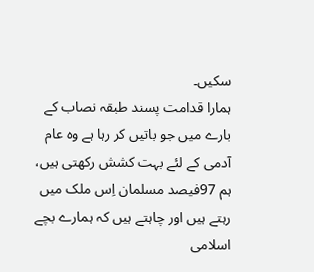سکیں۔
ہمارا قدامت پسند طبقہ نصاب کے بارے میں جو باتیں کر رہا ہے وہ عام آدمی کے لئے بہت کشش رکھتی ہیں، ہم 97فیصد مسلمان اِس ملک میں رہتے ہیں اور چاہتے ہیں کہ ہمارے بچے اسلامی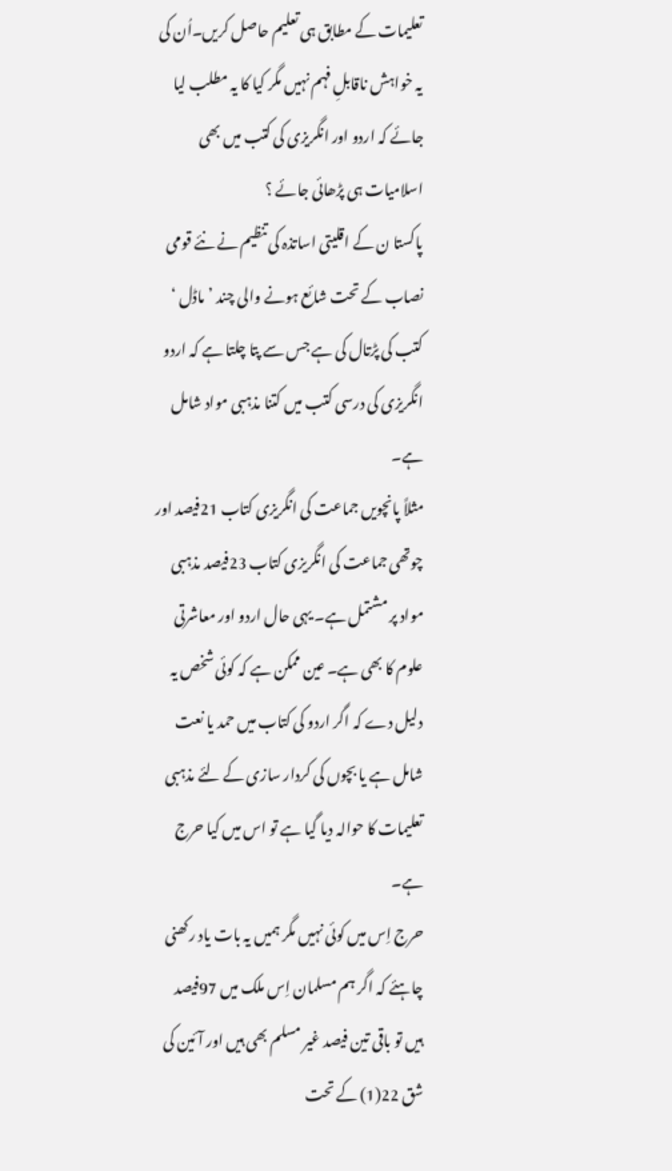تعلیمات کے مطابق ہی تعلیم حاصل کریں۔اُن کی یہ خواہش ناقابلِ فہم نہیں مگر کیا کا یہ مطلب لیا جائے کہ اردو اور انگریزی کی کتب میں بھی اسلامیات ہی پڑھائی جائے ؟
پاکستا ن کے اقلیتی اساتذہ کی تنظیم نے نئے قومی نصاب کے تحت شائع ہونے والی چند ’ماڈل ‘ کتب کی پڑتال کی ہے جس سے پتا چلتا ہے کہ اردو انگریزی کی درسی کتب میں کتنا مذہبی مواد شامل ہے۔
مثلاً پانچویں جماعت کی انگریزی کتاب 21فیصد اور چوتھی جماعت کی انگریزی کتاب 23فیصد مذہبی مواد پر مشتمل ہے۔ یہی حال اردو اور معاشرتی علوم کا بھی ہے۔ عین ممکن ہے کہ کوئی شخص یہ دلیل دے کہ اگر اردو کی کتاب میں حمد یا نعت شامل ہے یا بچوں کی کردار سازی کے لئے مذہبی تعلیمات کا حوالہ دیا گیا ہے تو اس میں کیا حرج ہے۔
حرج اِس میں کوئی نہیں مگر ہمیں یہ بات یاد رکھنی چاہئے کہ اگر ہم مسلمان اِس ملک میں 97فیصد ہیں تو باقی تین فیصد غیر مسلم بھی ہیں اور آئین کی شق 22(1) کے تحت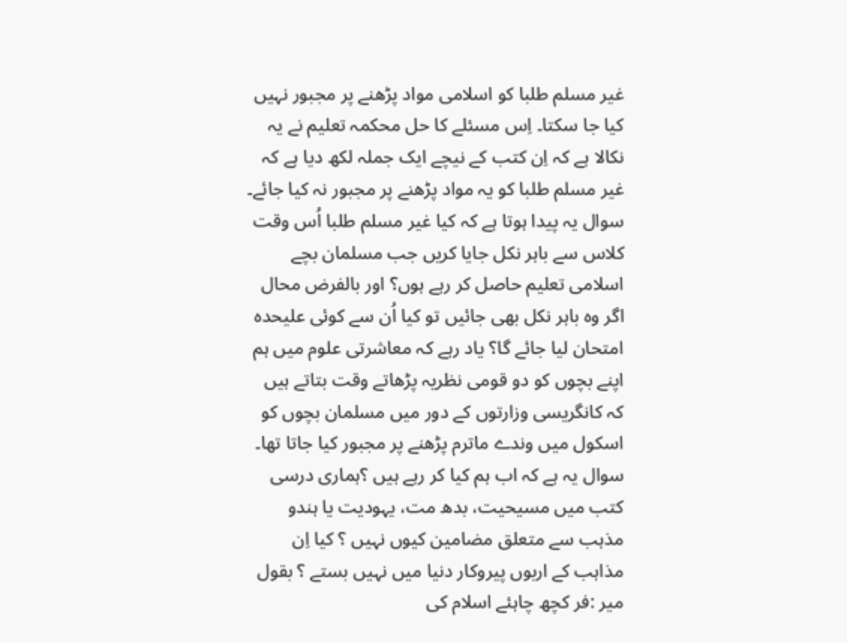غیر مسلم طلبا کو اسلامی مواد پڑھنے پر مجبور نہیں کیا جا سکتا۔ اِس مسئلے کا حل محکمہ تعلیم نے یہ نکالا ہے کہ اِن کتب کے نیچے ایک جملہ لکھ دیا ہے کہ غیر مسلم طلبا کو یہ مواد پڑھنے پر مجبور نہ کیا جائے۔
سوال یہ پیدا ہوتا ہے کہ کیا غیر مسلم طلبا اُس وقت کلاس سے باہر نکل جایا کریں جب مسلمان بچے اسلامی تعلیم حاصل کر رہے ہوں؟ اور بالفرض محال اگر وہ باہر نکل بھی جائیں تو کیا اُن سے کوئی علیحدہ امتحان لیا جائے گا؟ یاد رہے کہ معاشرتی علوم میں ہم اپنے بچوں کو دو قومی نظریہ پڑھاتے وقت بتاتے ہیں کہ کانگریسی وزارتوں کے دور میں مسلمان بچوں کو اسکول میں وندے ماترم پڑھنے پر مجبور کیا جاتا تھا۔
سوال یہ ہے کہ اب ہم کیا کر رہے ہیں ؟ہماری درسی کتب میں مسیحیت، بدھ مت، یہودیت یا ہندو مذہب سے متعلق مضامین کیوں نہیں ؟ کیا اِن مذاہب کے اربوں پیروکار دنیا میں نہیں بستے ؟ بقول میر :فر کچھ چاہئے اسلام کی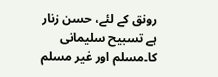رونق کے لئے، حسن زنار ہے تسبیح سلیمانی کا۔مسلم اور غیر مسلم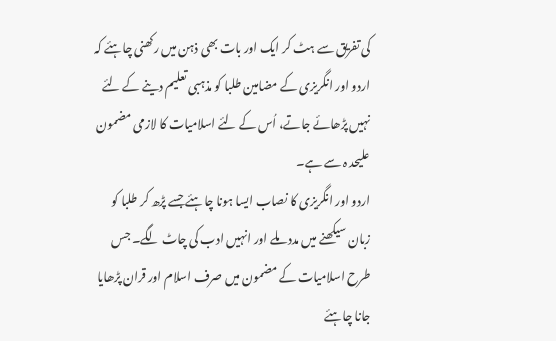کی تفریق سے ہٹ کر ایک اور بات بھی ذہن میں رکھنی چاہئے کہ اردو اور انگریزی کے مضامین طلبا کو مذہبی تعلیم دینے کے لئے نہیں پڑھائے جاتے، اُس کے لئے اسلامیات کا لازمی مضمون علیحد ہ سے ہے۔
اردو اور انگریزی کا نصاب ایسا ہونا چاہئے جسے پڑھ کر طلبا کو زبان سیکھنے میں مدد ملے اور انہیں ادب کی چاٹ لگے۔ جس طرح اسلامیات کے مضمون میں صرف اسلام اور قران پڑھایا جانا چاہئے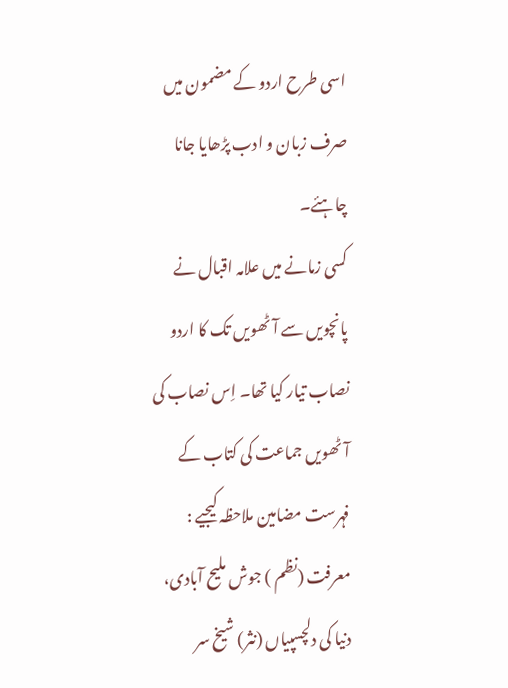اسی طرح اردو کے مضمون میں صرف زبان و ادب پڑھایا جانا چاہئے۔
کسی زمانے میں علامہ اقبال نے پانچویں سے آٹھویں تک کا اردو نصاب تیار کیا تھا۔ اِس نصاب کی آٹھویں جماعت کی کتاب کے فہرست مضامین ملاحظہ کیجیے : معرفت (نظم ) جوش ملیح آبادی، دنیا کی دلچسپیاں (نثر) شیخ سر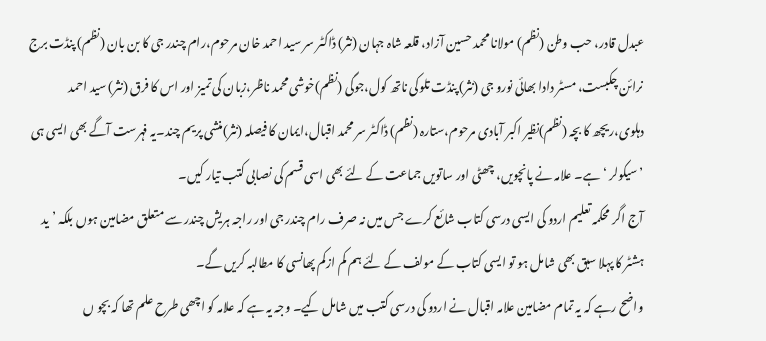عبدل قادر، حب وطن (نظم) مولانا محمد حسین آزاد، قلعہ شاہ جہان (نثر) ڈاکٹر سر سید احمد خان مرحوم،رام چندر جی کا بن بان (نظم) پنڈت برج نرائن چکبست، مسٹر دادا بھائی نورو جی (نثر) پنڈت تلوکی ناتھ کول،جوگی (نظم)خوشی محمد ناظر،زبان کی تمیز اور اس کا فرق (نثر) سید احمد دہلوی،ریچھ کا بچہ (نظم)نظیر اکبر آبادی مرحوم،ستارہ (نظم) ڈاکٹر سر محمد اقبال،ایمان کا فیصلہ (نثر)منشی پریم چند۔یہ فہرست آگے بھی ایسی ہی ’سیکولر ‘ ہے۔ علامہ نے پانچویں، چھٹی اور ساتویں جماعت کے لئے بھی اسی قسم کی نصابی کتب تیار کیں۔
آج اگر محکمہ تعلیم اردو کی ایسی درسی کتاب شائع کرے جس میں نہ صرف رام چندر جی اور راجہ ہریش چندر سے متعلق مضامین ہوں بلکہ ’ید ہشٹر کا پہلا سبق بھی شامل ہو تو ایسی کتاب کے مولف کے لئے ہم کم ازکم پھانسی کا مطالبہ کریں گے۔
واضح رہے کہ یہ تمام مضامین علامہ اقبال نے اردو کی درسی کتب میں شامل کیے۔ وجہ یہ ہے کہ علامہ کو اچھی طرح علم تھا کہ بچو ں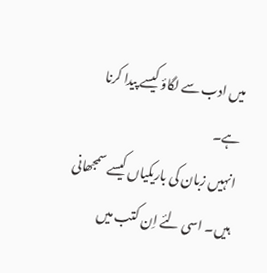میں ادب سے لگاؤ کیسے پیدا کرنا ہے۔
انہیں زبان کی باریکیاں کیسے سمجھانی ہیں۔ اسی لئے اِن کتب میں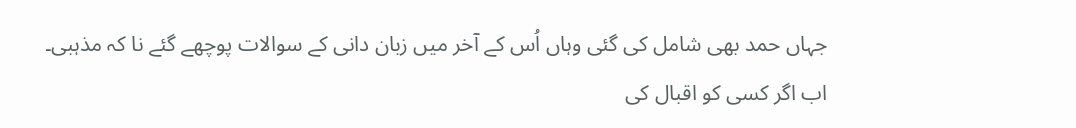جہاں حمد بھی شامل کی گئی وہاں اُس کے آخر میں زبان دانی کے سوالات پوچھے گئے نا کہ مذہبی۔
اب اگر کسی کو اقبال کی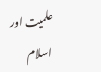علمیت اور اسلام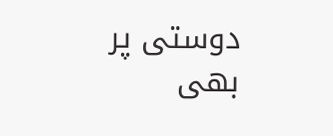دوستی پر بھی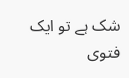شک ہے تو ایک فتوی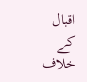اقبال کے خلاف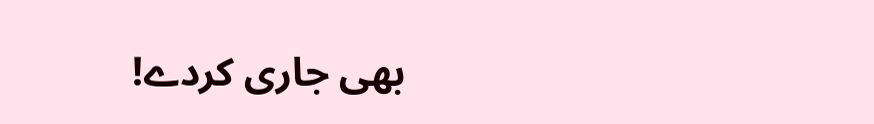بھی جاری کردے!